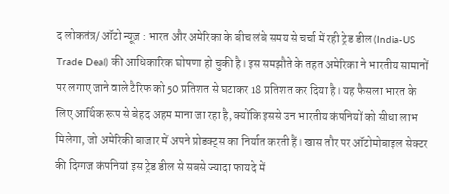द लोकतंत्र/ ऑटो न्यूज़ : भारत और अमेरिका के बीच लंबे समय से चर्चा में रही ट्रेड डील (India-US Trade Deal) की आधिकारिक घोषणा हो चुकी है। इस समझौते के तहत अमेरिका ने भारतीय सामानों पर लगाए जाने वाले टैरिफ को 50 प्रतिशत से घटाकर 18 प्रतिशत कर दिया है। यह फैसला भारत के लिए आर्थिक रूप से बेहद अहम माना जा रहा है, क्योंकि इससे उन भारतीय कंपनियों को सीधा लाभ मिलेगा, जो अमेरिकी बाजार में अपने प्रोडक्ट्स का निर्यात करती हैं। खास तौर पर ऑटोमोबाइल सेक्टर की दिग्गज कंपनियां इस ट्रेड डील से सबसे ज्यादा फायदे में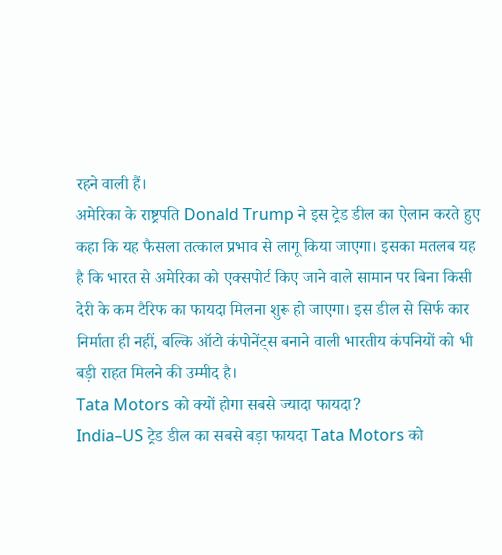रहने वाली हैं।
अमेरिका के राष्ट्रपति Donald Trump ने इस ट्रेड डील का ऐलान करते हुए कहा कि यह फैसला तत्काल प्रभाव से लागू किया जाएगा। इसका मतलब यह है कि भारत से अमेरिका को एक्सपोर्ट किए जाने वाले सामान पर बिना किसी देरी के कम टैरिफ का फायदा मिलना शुरू हो जाएगा। इस डील से सिर्फ कार निर्माता ही नहीं, बल्कि ऑटो कंपोनेंट्स बनाने वाली भारतीय कंपनियों को भी बड़ी राहत मिलने की उम्मीद है।
Tata Motors को क्यों होगा सबसे ज्यादा फायदा?
India–US ट्रेड डील का सबसे बड़ा फायदा Tata Motors को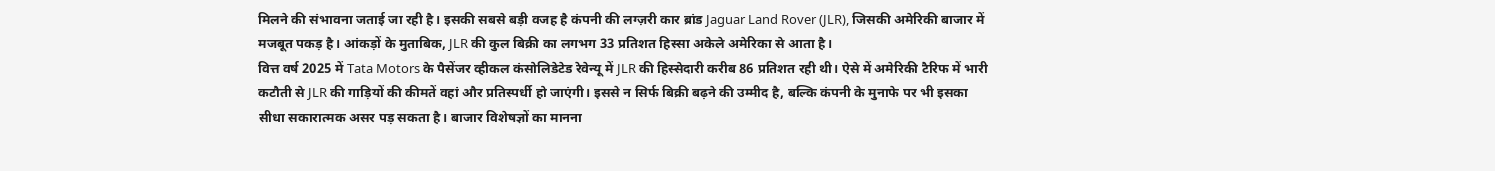मिलने की संभावना जताई जा रही है। इसकी सबसे बड़ी वजह है कंपनी की लग्ज़री कार ब्रांड Jaguar Land Rover (JLR), जिसकी अमेरिकी बाजार में मजबूत पकड़ है। आंकड़ों के मुताबिक, JLR की कुल बिक्री का लगभग 33 प्रतिशत हिस्सा अकेले अमेरिका से आता है।
वित्त वर्ष 2025 में Tata Motors के पैसेंजर व्हीकल कंसोलिडेटेड रेवेन्यू में JLR की हिस्सेदारी करीब 86 प्रतिशत रही थी। ऐसे में अमेरिकी टैरिफ में भारी कटौती से JLR की गाड़ियों की कीमतें वहां और प्रतिस्पर्धी हो जाएंगी। इससे न सिर्फ बिक्री बढ़ने की उम्मीद है, बल्कि कंपनी के मुनाफे पर भी इसका सीधा सकारात्मक असर पड़ सकता है। बाजार विशेषज्ञों का मानना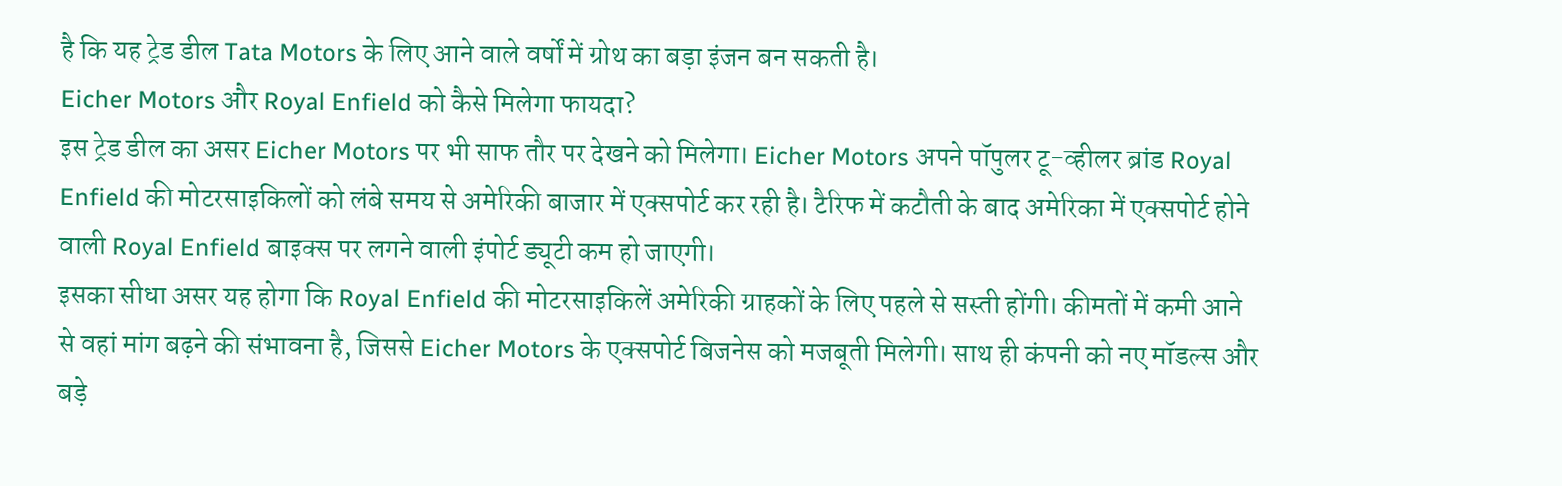है कि यह ट्रेड डील Tata Motors के लिए आने वाले वर्षों में ग्रोथ का बड़ा इंजन बन सकती है।
Eicher Motors और Royal Enfield को कैसे मिलेगा फायदा?
इस ट्रेड डील का असर Eicher Motors पर भी साफ तौर पर देखने को मिलेगा। Eicher Motors अपने पॉपुलर टू-व्हीलर ब्रांड Royal Enfield की मोटरसाइकिलों को लंबे समय से अमेरिकी बाजार में एक्सपोर्ट कर रही है। टैरिफ में कटौती के बाद अमेरिका में एक्सपोर्ट होने वाली Royal Enfield बाइक्स पर लगने वाली इंपोर्ट ड्यूटी कम हो जाएगी।
इसका सीधा असर यह होगा कि Royal Enfield की मोटरसाइकिलें अमेरिकी ग्राहकों के लिए पहले से सस्ती होंगी। कीमतों में कमी आने से वहां मांग बढ़ने की संभावना है, जिससे Eicher Motors के एक्सपोर्ट बिजनेस को मजबूती मिलेगी। साथ ही कंपनी को नए मॉडल्स और बड़े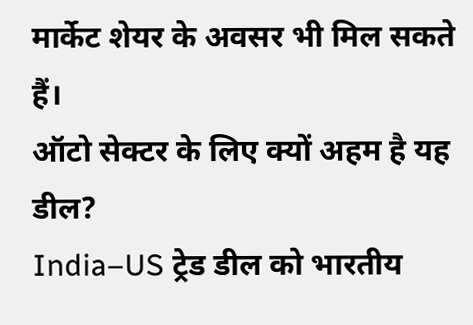मार्केट शेयर के अवसर भी मिल सकते हैं।
ऑटो सेक्टर के लिए क्यों अहम है यह डील?
India–US ट्रेड डील को भारतीय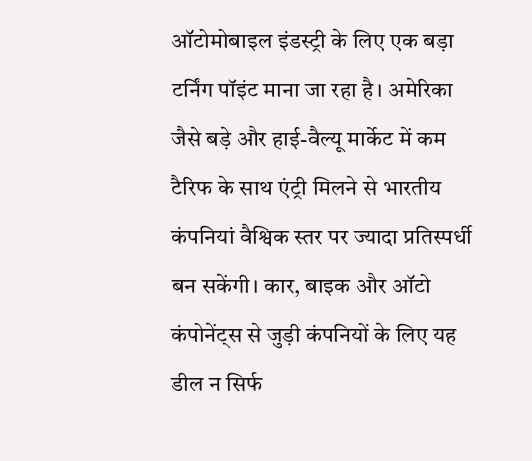ऑटोमोबाइल इंडस्ट्री के लिए एक बड़ा टर्निंग पॉइंट माना जा रहा है। अमेरिका जैसे बड़े और हाई-वैल्यू मार्केट में कम टैरिफ के साथ एंट्री मिलने से भारतीय कंपनियां वैश्विक स्तर पर ज्यादा प्रतिस्पर्धी बन सकेंगी। कार, बाइक और ऑटो कंपोनेंट्स से जुड़ी कंपनियों के लिए यह डील न सिर्फ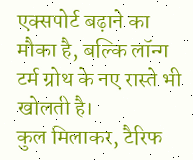एक्सपोर्ट बढ़ाने का मौका है, बल्कि लॉन्ग टर्म ग्रोथ के नए रास्ते भी खोलती है।
कुल मिलाकर, टैरिफ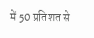में 50 प्रतिशत से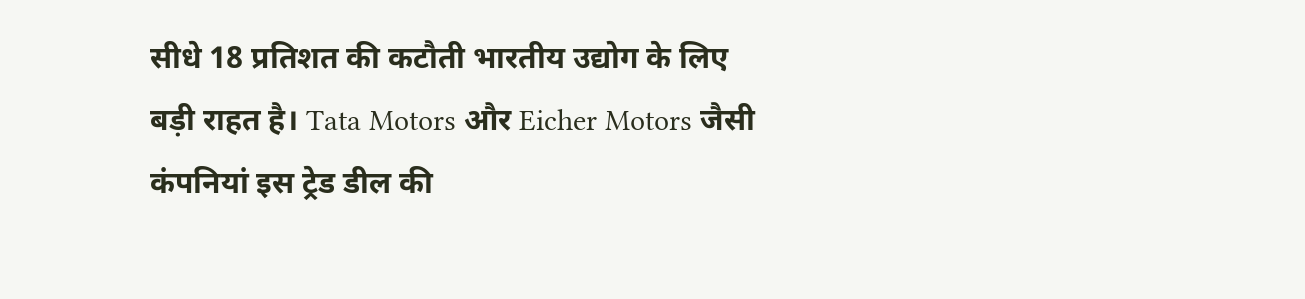सीधे 18 प्रतिशत की कटौती भारतीय उद्योग के लिए बड़ी राहत है। Tata Motors और Eicher Motors जैसी कंपनियां इस ट्रेड डील की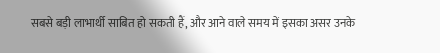सबसे बड़ी लाभार्थी साबित हो सकती हैं, और आने वाले समय में इसका असर उनके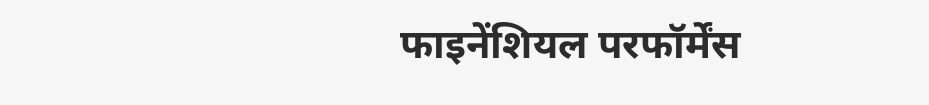फाइनेंशियल परफॉर्मेंस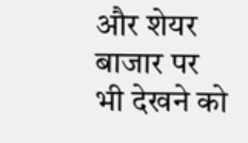और शेयर बाजार पर भी देखने को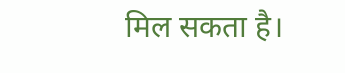मिल सकता है।